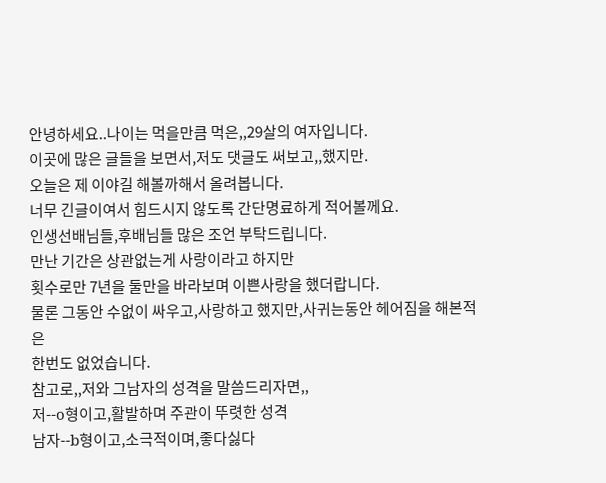안녕하세요..나이는 먹을만큼 먹은,,29살의 여자입니다.
이곳에 많은 글들을 보면서,저도 댓글도 써보고,,했지만.
오늘은 제 이야길 해볼까해서 올려봅니다.
너무 긴글이여서 힘드시지 않도록 간단명료하게 적어볼께요.
인생선배님들,후배님들 많은 조언 부탁드립니다.
만난 기간은 상관없는게 사랑이라고 하지만
횟수로만 7년을 둘만을 바라보며 이쁜사랑을 했더랍니다.
물론 그동안 수없이 싸우고,사랑하고 했지만,사귀는동안 헤어짐을 해본적은
한번도 없었습니다.
참고로,,저와 그남자의 성격을 말씀드리자면,,
저--o형이고,활발하며 주관이 뚜렷한 성격
남자--b형이고,소극적이며,좋다싫다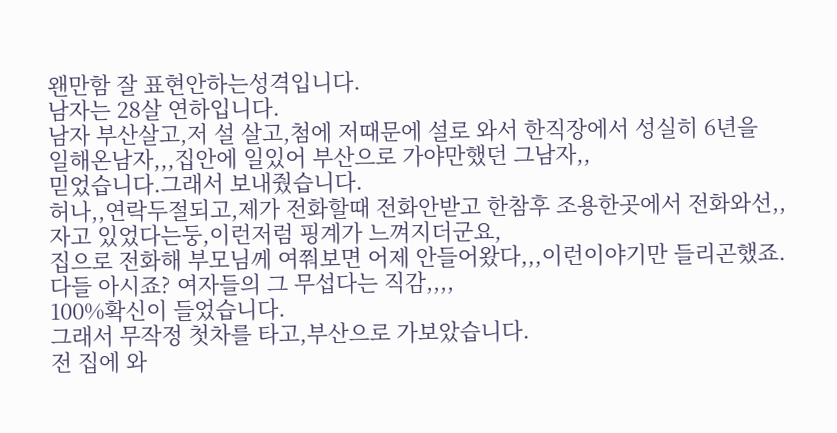왠만함 잘 표현안하는성격입니다.
남자는 28살 연하입니다.
남자 부산살고,저 설 살고,첨에 저때문에 설로 와서 한직장에서 성실히 6년을
일해온남자,,,집안에 일있어 부산으로 가야만했던 그남자,,
믿었습니다.그래서 보내줬습니다.
허나,,연락두절되고,제가 전화할때 전화안받고 한참후 조용한곳에서 전화와선,,
자고 있었다는둥,이런저럼 핑계가 느껴지더군요,
집으로 전화해 부모님께 여쭤보면 어제 안들어왔다,,,이런이야기만 들리곤했죠.
다들 아시죠? 여자들의 그 무섭다는 직감,,,,
100%확신이 들었습니다.
그래서 무작정 첫차를 타고,부산으로 가보았습니다.
전 집에 와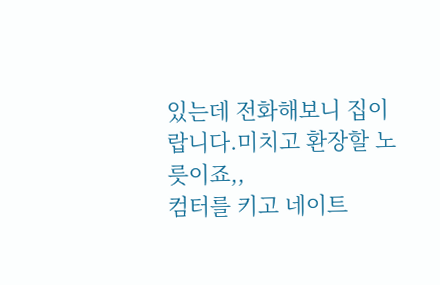있는데 전화해보니 집이랍니다.미치고 환장할 노릇이죠,,
컴터를 키고 네이트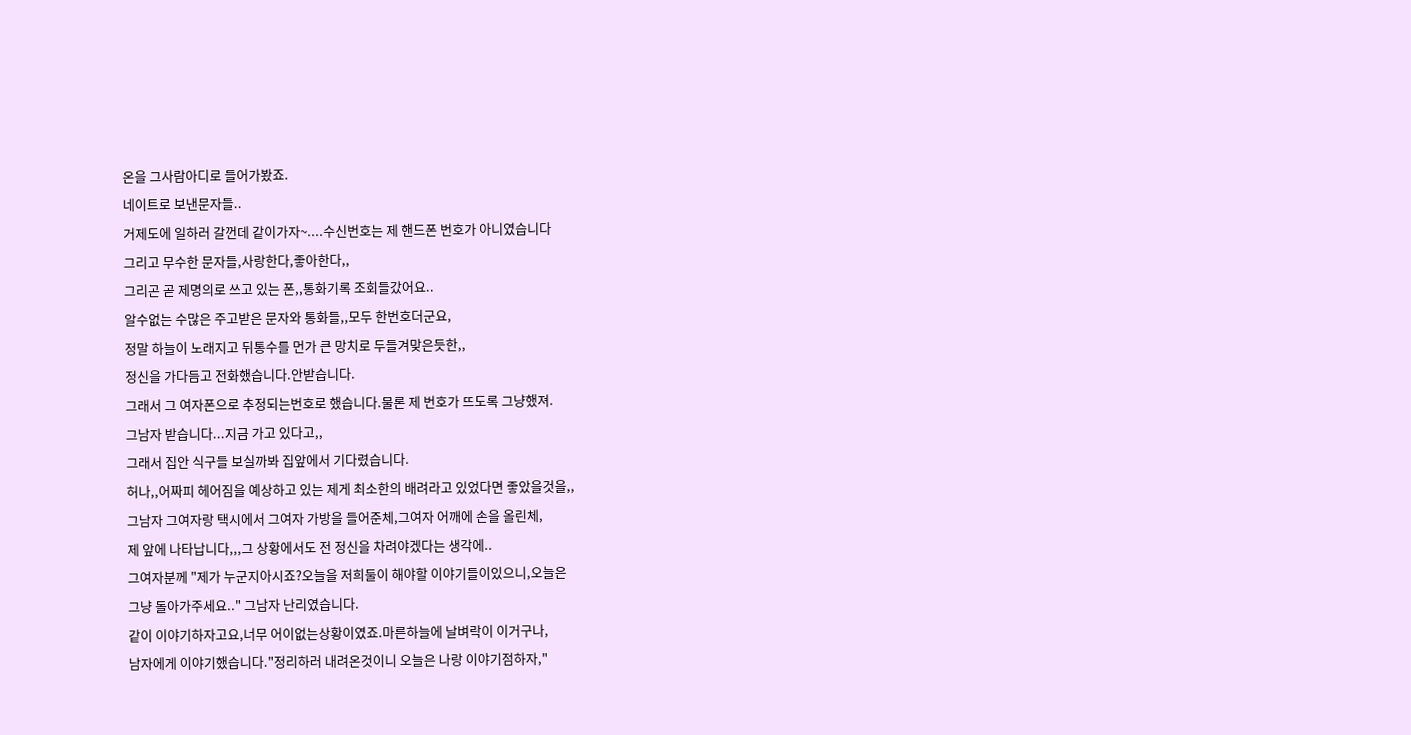온을 그사람아디로 들어가봤죠.
네이트로 보낸문자들..
거제도에 일하러 갈껀데 같이가자~....수신번호는 제 핸드폰 번호가 아니였습니다
그리고 무수한 문자들,사랑한다,좋아한다,,
그리곤 곧 제명의로 쓰고 있는 폰,,통화기록 조회들갔어요..
알수없는 수많은 주고받은 문자와 통화들,,모두 한번호더군요,
정말 하늘이 노래지고 뒤통수를 먼가 큰 망치로 두들겨맞은듯한,,
정신을 가다듬고 전화했습니다.안받습니다.
그래서 그 여자폰으로 추정되는번호로 했습니다.물론 제 번호가 뜨도록 그냥했져.
그남자 받습니다...지금 가고 있다고,,
그래서 집안 식구들 보실까봐 집앞에서 기다렸습니다.
허나,,어짜피 헤어짐을 예상하고 있는 제게 최소한의 배려라고 있었다면 좋았을것을,,
그남자 그여자랑 택시에서 그여자 가방을 들어준체,그여자 어깨에 손을 올린체,
제 앞에 나타납니다,,,그 상황에서도 전 정신을 차려야겠다는 생각에..
그여자분께 "제가 누군지아시죠?오늘을 저희둘이 해야할 이야기들이있으니,오늘은
그냥 돌아가주세요.." 그남자 난리였습니다.
같이 이야기하자고요,너무 어이없는상황이였죠.마른하늘에 날벼락이 이거구나,
남자에게 이야기했습니다."정리하러 내려온것이니 오늘은 나랑 이야기점하자,"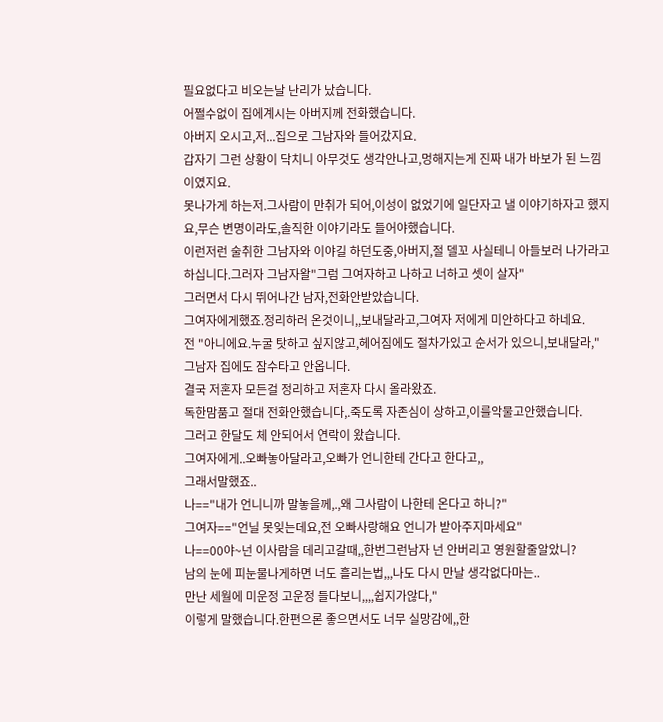필요없다고 비오는날 난리가 났습니다.
어쩔수없이 집에계시는 아버지께 전화했습니다.
아버지 오시고,저...집으로 그남자와 들어갔지요.
갑자기 그런 상황이 닥치니 아무것도 생각안나고,멍해지는게 진짜 내가 바보가 된 느낌
이였지요.
못나가게 하는저.그사람이 만취가 되어,이성이 없었기에 일단자고 낼 이야기하자고 했지
요,무슨 변명이라도,솔직한 이야기라도 들어야했습니다.
이런저런 술취한 그남자와 이야길 하던도중,아버지,절 델꼬 사실테니 아들보러 나가라고
하십니다.그러자 그남자왈"그럼 그여자하고 나하고 너하고 셋이 살자"
그러면서 다시 뛰어나간 남자,전화안받았습니다.
그여자에게했죠.정리하러 온것이니,,보내달라고,그여자 저에게 미안하다고 하네요.
전 "아니에요.누굴 탓하고 싶지않고,헤어짐에도 절차가있고 순서가 있으니,보내달라,"
그남자 집에도 잠수타고 안옵니다.
결국 저혼자 모든걸 정리하고 저혼자 다시 올라왔죠.
독한맘품고 절대 전화안했습니다,.죽도록 자존심이 상하고,이를악물고안했습니다.
그러고 한달도 체 안되어서 연락이 왔습니다.
그여자에게..오빠놓아달라고,오빠가 언니한테 간다고 한다고,,
그래서말했죠..
나=="내가 언니니까 말놓을께,.,왜 그사람이 나한테 온다고 하니?"
그여자=="언닐 못잊는데요,전 오빠사랑해요 언니가 받아주지마세요"
나==00야~넌 이사람을 데리고갈때,,한번그런남자 넌 안버리고 영원할줄알았니?
남의 눈에 피눈물나게하면 너도 흘리는법,,,나도 다시 만날 생각없다마는..
만난 세월에 미운정 고운정 들다보니,,,,쉽지가않다,"
이렇게 말했습니다.한편으론 좋으면서도 너무 실망감에,,한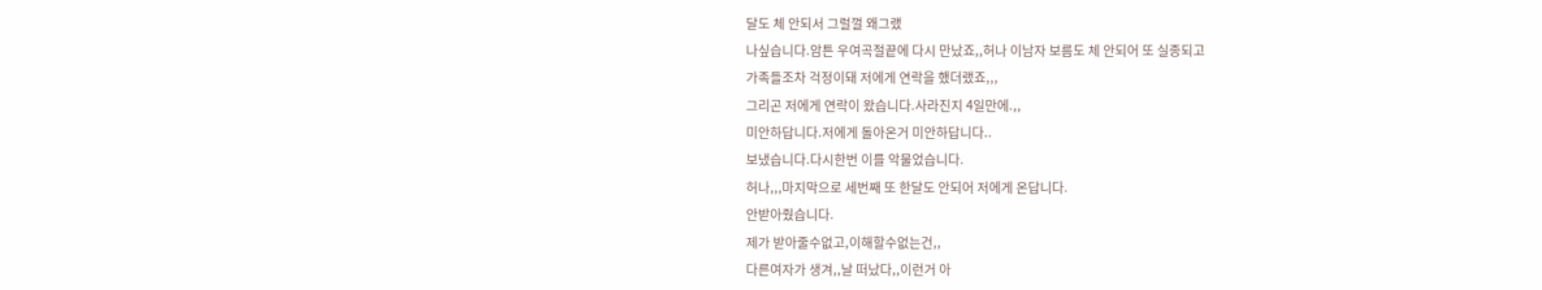달도 체 안되서 그럴껄 왜그랬
나싶습니다.암튼 우여곡절끝에 다시 만났죠,,허나 이남자 보름도 체 안되어 또 실종되고
가족들조차 걱정이돼 저에게 연락을 했더랬죠,,,
그리곤 저에게 연락이 왔습니다.사라진지 4일만에.,,
미안하답니다.저에게 돌아온거 미안하답니다..
보냈습니다.다시한번 이를 악물었습니다.
허나,,,마지막으로 세번째 또 한달도 안되어 저에게 온답니다.
안받아줬습니다.
제가 받아줄수없고,이해할수없는건,,
다른여자가 생겨,,날 떠났다,,이런거 아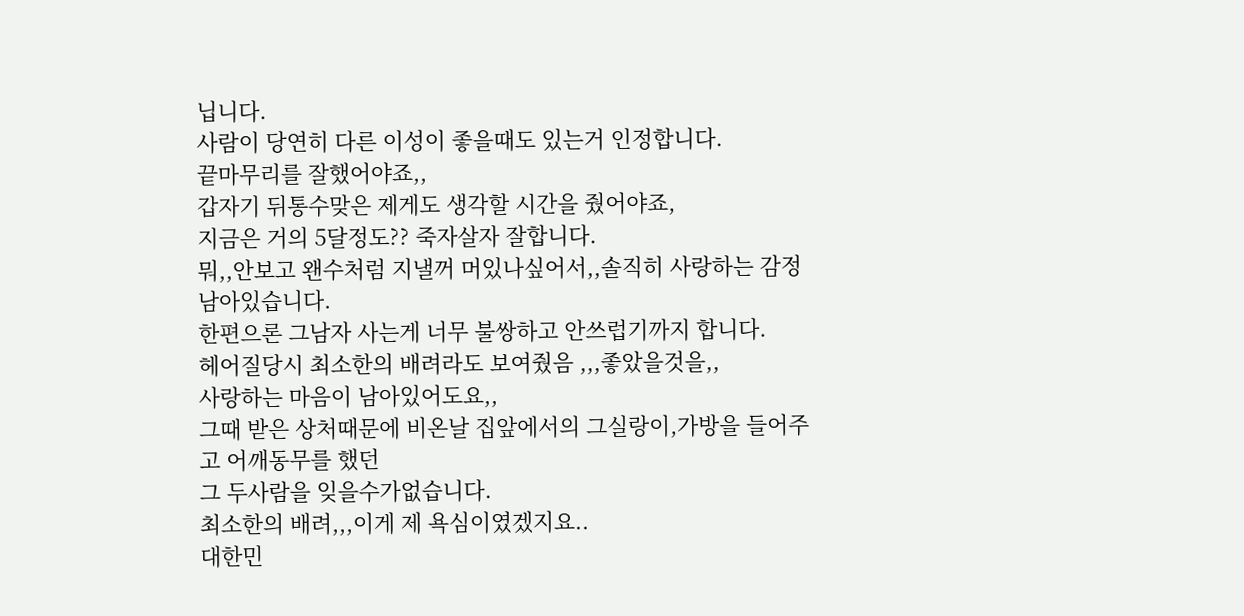닙니다.
사람이 당연히 다른 이성이 좋을때도 있는거 인정합니다.
끝마무리를 잘했어야죠,,
갑자기 뒤통수맞은 제게도 생각할 시간을 줬어야죠,
지금은 거의 5달정도?? 죽자살자 잘합니다.
뭐,,안보고 왠수처럼 지낼꺼 머있나싶어서,,솔직히 사랑하는 감정 남아있습니다.
한편으론 그남자 사는게 너무 불쌍하고 안쓰럽기까지 합니다.
헤어질당시 최소한의 배려라도 보여줬음 ,,,좋았을것을,,
사랑하는 마음이 남아있어도요,,
그때 받은 상처때문에 비온날 집앞에서의 그실랑이,가방을 들어주고 어깨동무를 했던
그 두사람을 잊을수가없습니다.
최소한의 배려,,,이게 제 욕심이였겠지요..
대한민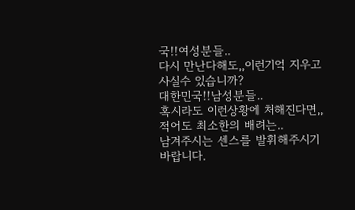국!!여성분들..
다시 만난다해도,,이런기억 지우고 사실수 있습니까?
대한민국!!남성분들..
혹시라도 이런상황에 처해진다면,,적어도 최소한의 배려는..
남겨주시는 센스를 발휘해주시기바랍니다.